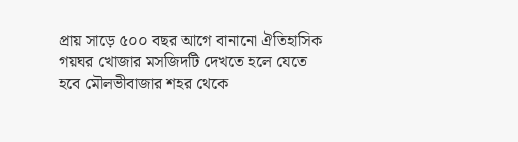প্রায় সাড়ে ৫০০ বছর আগে বানানো ঐতিহাসিক গয়ঘর খোজার মসজিদটি দেখতে হলে যেতে হবে মৌলভীবাজার শহর থেকে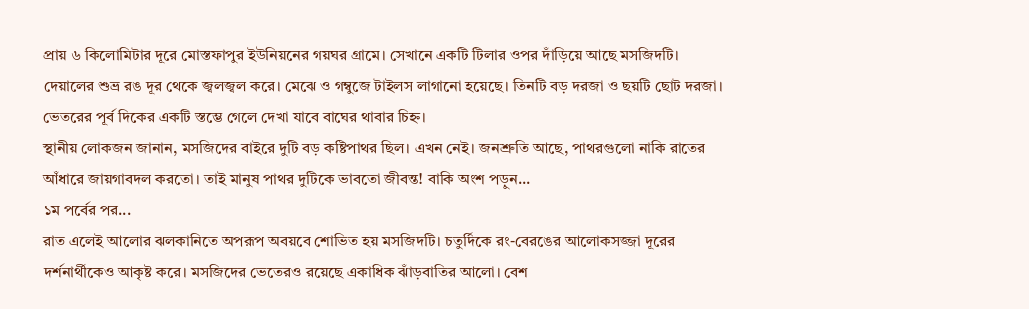প্রায় ৬ কিলোমিটার দূরে মোস্তফাপুর ইউনিয়নের গয়ঘর গ্রামে। সেখানে একটি টিলার ওপর দাঁড়িয়ে আছে মসজিদটি।
দেয়ালের শুভ্র রঙ দূর থেকে জ্বলজ্বল করে। মেঝে ও গম্বুজে টাইলস লাগানো হয়েছে। তিনটি বড় দরজা ও ছয়টি ছোট দরজা। ভেতরের পূর্ব দিকের একটি স্তম্ভে গেলে দেখা যাবে বাঘের থাবার চিহ্ন।
স্থানীয় লোকজন জানান, মসজিদের বাইরে দুটি বড় কষ্টিপাথর ছিল। এখন নেই। জনশ্রুতি আছে, পাথরগুলো নাকি রাতের আঁধারে জায়গাবদল করতো। তাই মানুষ পাথর দুটিকে ভাবতো জীবন্ত! বাকি অংশ পড়ুন...
১ম পর্বের পর...
রাত এলেই আলোর ঝলকানিতে অপরূপ অবয়বে শোভিত হয় মসজিদটি। চতুর্দিকে রং-বেরঙের আলোকসজ্জা দূরের দর্শনার্থীকেও আকৃষ্ট করে। মসজিদের ভেতেরও রয়েছে একাধিক ঝাঁড়বাতির আলো। বেশ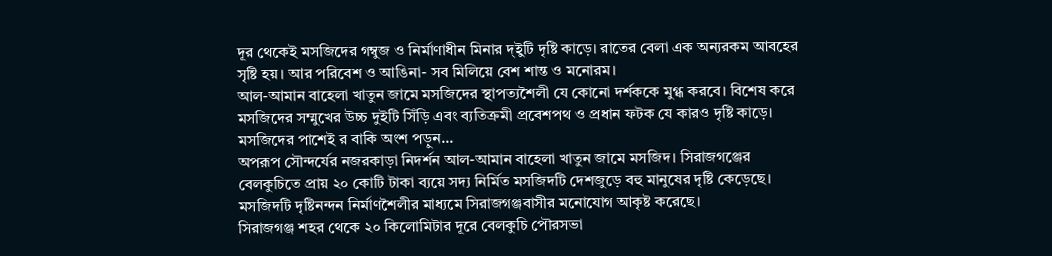দূর থেকেই মসজিদের গম্বুজ ও নির্মাণাধীন মিনার দ্ইুটি দৃষ্টি কাড়ে। রাতের বেলা এক অন্যরকম আবহের সৃষ্টি হয়। আর পরিবেশ ও আঙিনা- সব মিলিয়ে বেশ শান্ত ও মনোরম।
আল-আমান বাহেলা খাতুন জামে মসজিদের স্থাপত্যশৈলী যে কোনো দর্শককে মুগ্ধ করবে। বিশেষ করে মসজিদের সম্মুখের উচ্চ দুইটি সিঁড়ি এবং ব্যতিক্রমী প্রবেশপথ ও প্রধান ফটক যে কারও দৃষ্টি কাড়ে।
মসজিদের পাশেই র বাকি অংশ পড়ুন...
অপরূপ সৌন্দর্যের নজরকাড়া নিদর্শন আল-আমান বাহেলা খাতুন জামে মসজিদ। সিরাজগঞ্জের বেলকুচিতে প্রায় ২০ কোটি টাকা ব্যয়ে সদ্য নির্মিত মসজিদটি দেশজুড়ে বহু মানুষের দৃষ্টি কেড়েছে। মসজিদটি দৃষ্টিনন্দন নির্মাণশৈলীর মাধ্যমে সিরাজগঞ্জবাসীর মনোযোগ আকৃষ্ট করেছে।
সিরাজগঞ্জ শহর থেকে ২০ কিলোমিটার দূরে বেলকুচি পৌরসভা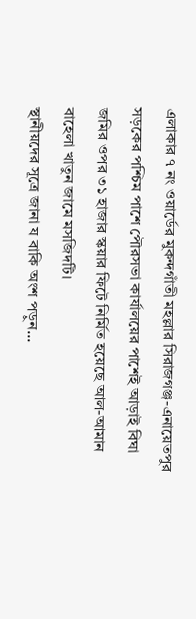এলাকার ৭ নং ওয়ার্ডের মুকন্দগাঁতী মহল্লার সিরাজগঞ্জ-এনায়েতপুর সড়কের পশ্চিম পাশে পৌরসভা কার্যালয়ের পাশেই আড়াই বিঘা জমির ওপর ৩১ হাজার স্কয়ার ফিটে নির্মিত হয়েছে আল-আমান বাহেলা খাতুন জামে মসজিদটি।
স্থানীয়দের সূত্রে জানা য বাকি অংশ পড়ুন...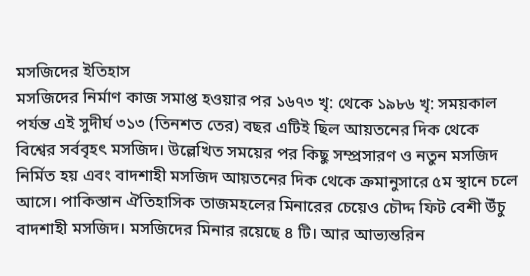মসজিদের ইতিহাস
মসজিদের নির্মাণ কাজ সমাপ্ত হওয়ার পর ১৬৭৩ খৃ: থেকে ১৯৮৬ খৃ: সময়কাল পর্যন্ত এই সুদীর্ঘ ৩১৩ (তিনশত তের) বছর এটিই ছিল আয়তনের দিক থেকে বিশ্বের সর্ববৃহৎ মসজিদ। উল্লেখিত সময়ের পর কিছু সম্প্রসারণ ও নতুন মসজিদ নির্মিত হয় এবং বাদশাহী মসজিদ আয়তনের দিক থেকে ক্রমানুসারে ৫ম স্থানে চলে আসে। পাকিস্তান ঐতিহাসিক তাজমহলের মিনারের চেয়েও চৌদ্দ ফিট বেশী উঁচু বাদশাহী মসজিদ। মসজিদের মিনার রয়েছে ৪ টি। আর আভ্যন্তরিন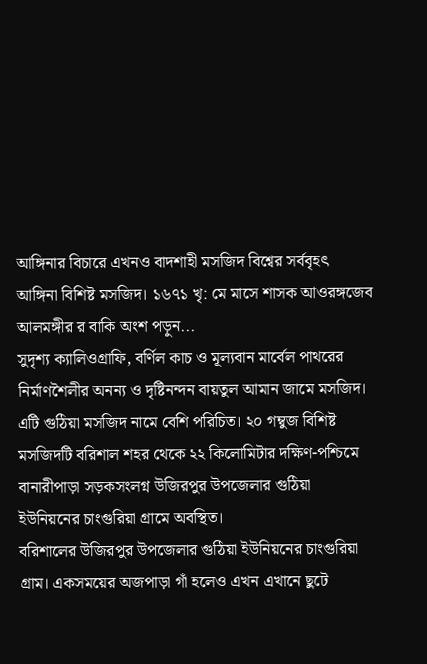আঙ্গিনার বিচারে এখনও বাদশাহী মসজিদ বিশ্বের সর্ববৃহৎ আঙ্গিনা বিশিষ্ট মসজিদ। ১৬৭১ খৃ: মে মাসে শাসক আওরঙ্গজেব আলমঙ্গীর র বাকি অংশ পড়ুন...
সুদৃশ্য ক্যালিওগ্রাফি, বর্ণিল কাচ ও মূল্যবান মার্বেল পাথরের নির্মাণশৈলীর অনন্য ও দৃষ্টিনন্দন বায়তুল আমান জামে মসজিদ। এটি গুঠিয়া মসজিদ নামে বেশি পরিচিত। ২০ গম্বুজ বিশিষ্ট মসজিদটি বরিশাল শহর থেকে ২২ কিলোমিটার দক্ষিণ-পশ্চিমে বানারীপাড়া সড়কসংলগ্ন উজিরপুর উপজেলার গুঠিয়া ইউনিয়নের চাংগুরিয়া গ্রামে অবস্থিত।
বরিশালের উজিরপুর উপজেলার গুঠিয়া ইউনিয়নের চাংগুরিয়া গ্রাম। একসময়ের অজপাড়া গাঁ হলেও এখন এখানে ছুটে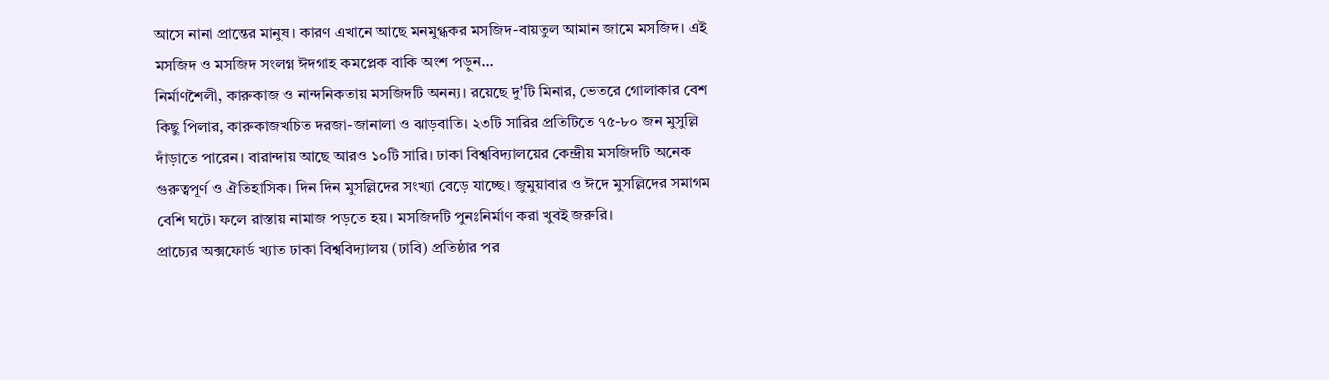আসে নানা প্রান্তের মানুষ। কারণ এখানে আছে মনমুগ্ধকর মসজিদ-বায়তুল আমান জামে মসজিদ। এই মসজিদ ও মসজিদ সংলগ্ন ঈদগাহ কমপ্লেক বাকি অংশ পড়ুন...
নির্মাণশৈলী, কারুকাজ ও নান্দনিকতায় মসজিদটি অনন্য। রয়েছে দু'টি মিনার, ভেতরে গোলাকার বেশ কিছু পিলার, কারুকাজখচিত দরজা-জানালা ও ঝাড়বাতি। ২৩টি সারির প্রতিটিতে ৭৫-৮০ জন মুসুল্লি দাঁড়াতে পারেন। বারান্দায় আছে আরও ১০টি সারি। ঢাকা বিশ্ববিদ্যালয়ের কেন্দ্রীয় মসজিদটি অনেক গুরুত্বপূর্ণ ও ঐতিহাসিক। দিন দিন মুসল্লিদের সংখ্যা বেড়ে যাচ্ছে। জুমুয়াবার ও ঈদে মুসল্লিদের সমাগম বেশি ঘটে। ফলে রাস্তায় নামাজ পড়তে হয়। মসজিদটি পুনঃনির্মাণ করা খুবই জরুরি।
প্রাচ্যের অক্সফোর্ড খ্যাত ঢাকা বিশ্ববিদ্যালয় (ঢাবি) প্রতিষ্ঠার পর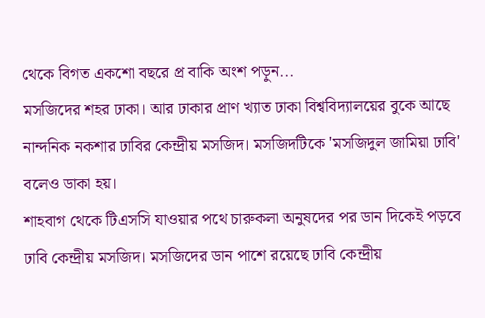থেকে বিগত একশো বছরে প্র বাকি অংশ পড়ুন...
মসজিদের শহর ঢাকা। আর ঢাকার প্রাণ খ্যাত ঢাকা বিশ্ববিদ্যালয়ের বুকে আছে নান্দনিক নকশার ঢাবির কেন্দ্রীয় মসজিদ। মসজিদটিকে 'মসজিদুল জামিয়া ঢাবি' বলেও ডাকা হয়।
শাহবাগ থেকে টিএসসি যাওয়ার পথে চারুকলা অনুষদের পর ডান দিকেই পড়বে ঢাবি কেন্দ্রীয় মসজিদ। মসজিদের ডান পাশে রয়েছে ঢাবি কেন্দ্রীয়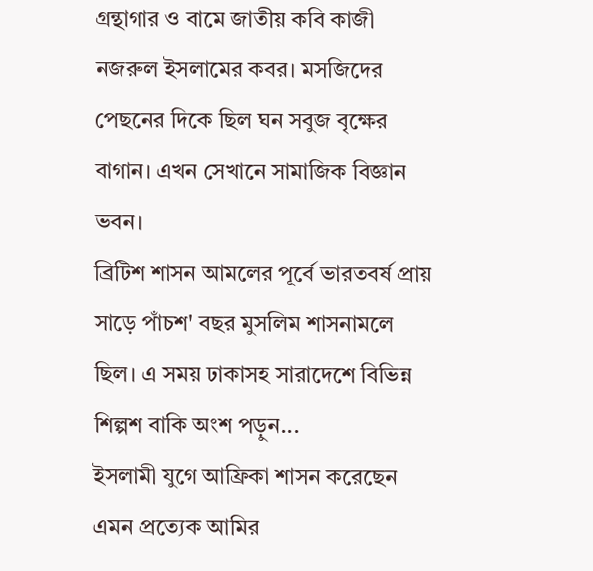গ্রন্থাগার ও বামে জাতীয় কবি কাজী নজরুল ইসলামের কবর। মসজিদের পেছনের দিকে ছিল ঘন সবুজ বৃক্ষের বাগান। এখন সেখানে সামাজিক বিজ্ঞান ভবন।
ব্রিটিশ শাসন আমলের পূর্বে ভারতবর্ষ প্রায় সাড়ে পাঁচশ' বছর মুসলিম শাসনামলে ছিল। এ সময় ঢাকাসহ সারাদেশে বিভিন্ন শিল্পশ বাকি অংশ পড়ুন...
ইসলামী যুগে আফ্রিকা শাসন করেছেন এমন প্রত্যেক আমির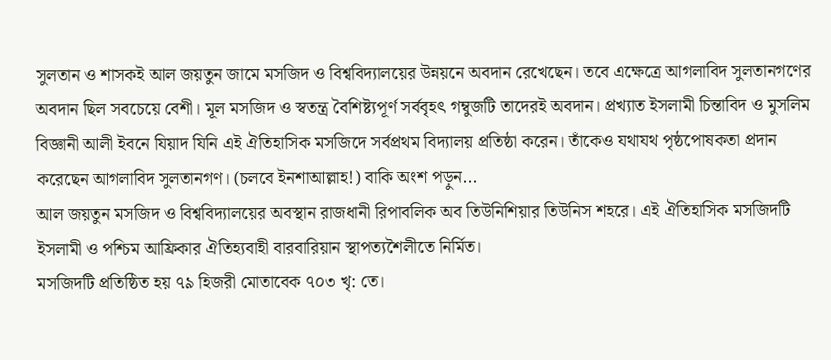সুলতান ও শাসকই আল জয়তুন জামে মসজিদ ও বিশ্ববিদ্যালয়ের উন্নয়নে অবদান রেখেছেন। তবে এক্ষেত্রে আগলাবিদ সুলতানগণের অবদান ছিল সবচেয়ে বেশী। মূল মসজিদ ও স্বতন্ত্র বৈশিষ্ট্যপূর্ণ সর্ববৃহৎ গম্বুজটি তাদেরই অবদান। প্রখ্যাত ইসলামী চিন্তাবিদ ও মুসলিম বিজ্ঞানী আলী ইবনে যিয়াদ যিনি এই ঐতিহাসিক মসজিদে সর্বপ্রথম বিদ্যালয় প্রতিষ্ঠা করেন। তাঁকেও যথাযথ পৃষ্ঠপোষকতা প্রদান করেছেন আগলাবিদ সুলতানগণ। (চলবে ইনশাআল্লাহ!) বাকি অংশ পড়ুন...
আল জয়তুন মসজিদ ও বিশ্ববিদ্যালয়ের অবস্থান রাজধানী রিপাবলিক অব তিউনিশিয়ার তিউনিস শহরে। এই ঐতিহাসিক মসজিদটি ইসলামী ও পশ্চিম আফ্রিকার ঐতিহ্যবাহী বারবারিয়ান স্থাপত্যশৈলীতে নির্মিত।
মসজিদটি প্রতিষ্ঠিত হয় ৭৯ হিজরী মোতাবেক ৭০৩ খৃ: তে।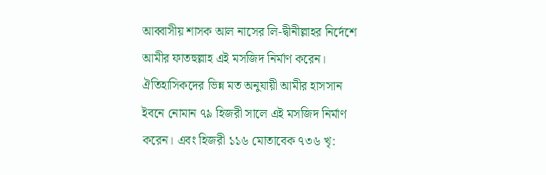আব্বাসীয় শাসক আল নাসের লি-দ্বীনীল্লাহর নির্দেশে আমীর ফাতহুল্লাহ এই মসজিদ নির্মাণ করেন। ঐতিহাসিকদের ভিন্ন মত অনুযায়ী আমীর হাসসান ইবনে নোমান ৭৯ হিজরী সালে এই মসজিদ নির্মাণ করেন। এবং হিজরী ১১৬ মোতাবেক ৭৩৬ খৃ: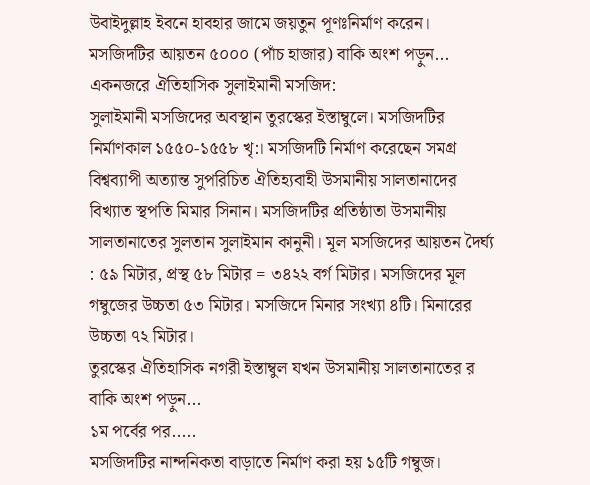উবাইদুল্লাহ ইবনে হাবহার জামে জয়তুন পূণঃনির্মাণ করেন।
মসজিদটির আয়তন ৫০০০ (পাঁচ হাজার) বাকি অংশ পড়ুন...
একনজরে ঐতিহাসিক সুলাইমানী মসজিদ:
সুলাইমানী মসজিদের অবস্থান তুরস্কের ইস্তাম্বুলে। মসজিদটির নির্মাণকাল ১৫৫০-১৫৫৮ খৃ:। মসজিদটি নির্মাণ করেছেন সমগ্র বিশ্বব্যাপী অত্যান্ত সুপরিচিত ঐতিহ্যবাহী উসমানীয় সালতানাদের বিখ্যাত স্থপতি মিমার সিনান। মসজিদটির প্রতিষ্ঠাতা উসমানীয় সালতানাতের সুলতান সুলাইমান কানুনী। মূল মসজিদের আয়তন দৈর্ঘ্য : ৫৯ মিটার, প্রস্থ ৫৮ মিটার = ৩৪২২ বর্গ মিটার। মসজিদের মূল গম্বুজের উচ্চতা ৫৩ মিটার। মসজিদে মিনার সংখ্যা ৪টি। মিনারের উচ্চতা ৭২ মিটার।
তুরস্কের ঐতিহাসিক নগরী ইস্তাম্বুল যখন উসমানীয় সালতানাতের র বাকি অংশ পড়ুন...
১ম পর্বের পর.....
মসজিদটির নান্দনিকতা বাড়াতে নির্মাণ করা হয় ১৫টি গম্বুজ।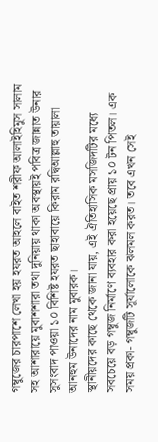গম্বুজের চারপাশে লেখা হয় হযরত আহলে বাইত শরীফ আলাইহিমুস সালাম সহ আশারায়ে মুবাশশারা তথা দুনিয়ায় থাকা অবস্থায়ই পবিত্র জান্নাত উনার সুসংবাদ পাওয়া ১০ বিশিষ্ট হযরত ছাহাবায়ে কিরাম রদ্বিআল্লাহু তায়ালা আনহুম উনাদের নাম মুবারক।
স্থানীয়দের কাছে থেকে জানা যায়, এই ঐতিহাসিক মসজিদটির মধ্যে সবচেয়ে বড় গম্বুজ নির্মাণে ব্যবহার করা হয়েছে প্রায় ১০ টন পিতল। এক সময় প্রকা- গম্বুজটি সূর্যালোকে ঝলমল করত। তবে এখন সেই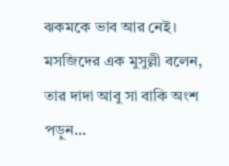ঝকমকে ভাব আর নেই।
মসজিদের এক মুসুল্লী বলেন, তার দাদা আবু সা বাকি অংশ পড়ুন...